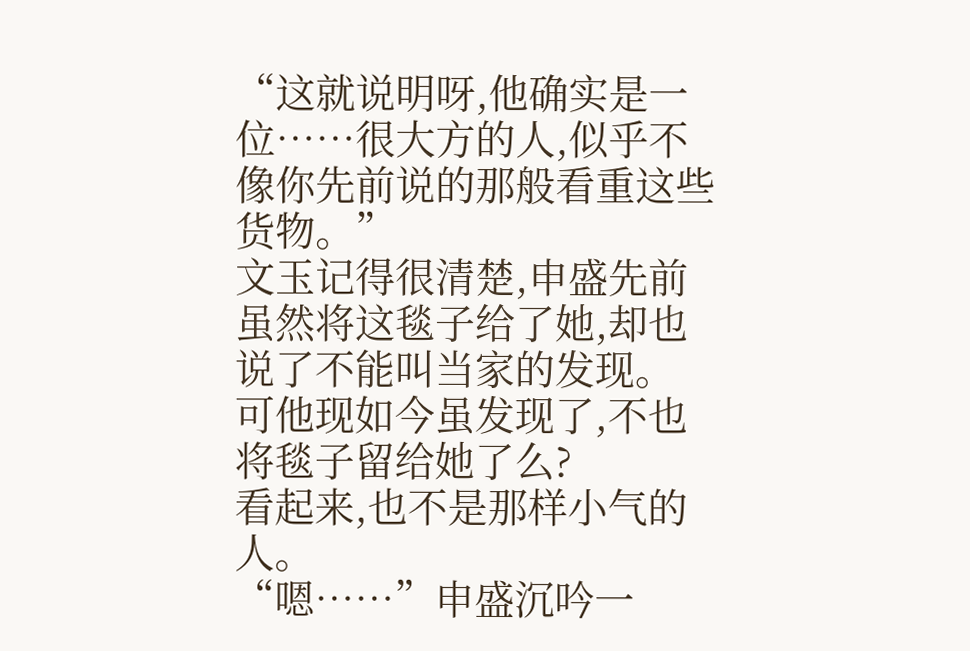“这就说明呀,他确实是一位……很大方的人,似乎不像你先前说的那般看重这些货物。”
文玉记得很清楚,申盛先前虽然将这毯子给了她,却也说了不能叫当家的发现。
可他现如今虽发现了,不也将毯子留给她了么?
看起来,也不是那样小气的人。
“嗯……”申盛沉吟一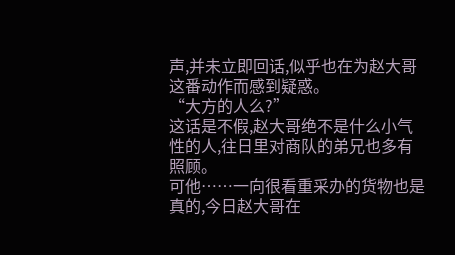声,并未立即回话,似乎也在为赵大哥这番动作而感到疑惑。
“大方的人么?”
这话是不假,赵大哥绝不是什么小气性的人,往日里对商队的弟兄也多有照顾。
可他……一向很看重采办的货物也是真的,今日赵大哥在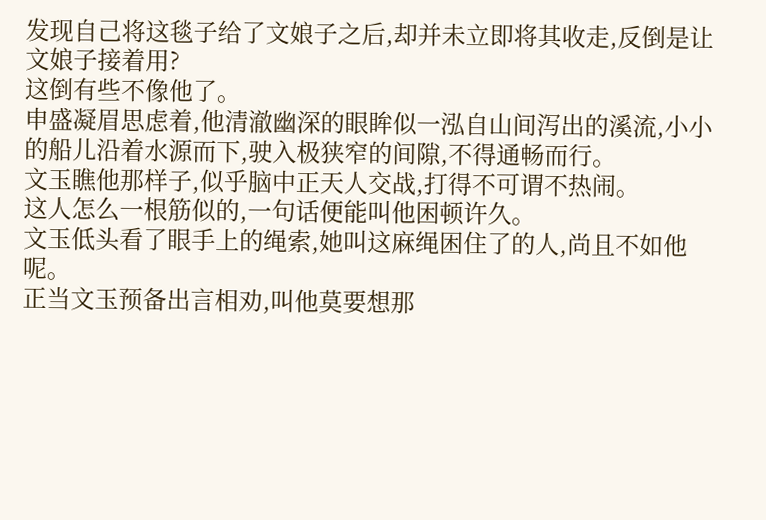发现自己将这毯子给了文娘子之后,却并未立即将其收走,反倒是让文娘子接着用?
这倒有些不像他了。
申盛凝眉思虑着,他清澈幽深的眼眸似一泓自山间泻出的溪流,小小的船儿沿着水源而下,驶入极狭窄的间隙,不得通畅而行。
文玉瞧他那样子,似乎脑中正天人交战,打得不可谓不热闹。
这人怎么一根筋似的,一句话便能叫他困顿许久。
文玉低头看了眼手上的绳索,她叫这麻绳困住了的人,尚且不如他呢。
正当文玉预备出言相劝,叫他莫要想那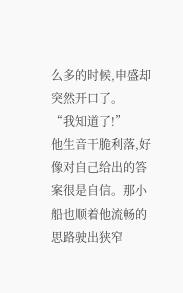么多的时候,申盛却突然开口了。
“我知道了!”
他生音干脆利落,好像对自己给出的答案很是自信。那小船也顺着他流畅的思路驶出狭窄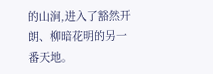的山涧,进入了豁然开朗、柳暗花明的另一番天地。